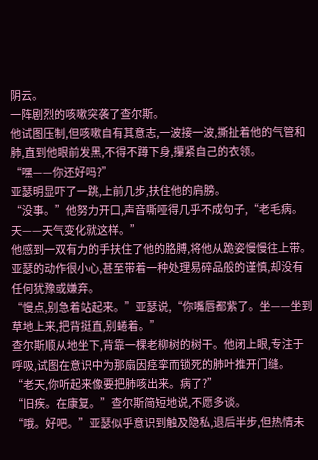阴云。
一阵剧烈的咳嗽突袭了查尔斯。
他试图压制,但咳嗽自有其意志,一波接一波,撕扯着他的气管和肺,直到他眼前发黑,不得不蹲下身,攥紧自己的衣领。
“嘿——你还好吗?”
亚瑟明显吓了一跳,上前几步,扶住他的肩膀。
“没事。”他努力开口,声音嘶哑得几乎不成句子,“老毛病。天——天气变化就这样。”
他感到一双有力的手扶住了他的胳膊,将他从跪姿慢慢往上带。亚瑟的动作很小心,甚至带着一种处理易碎品般的谨慎,却没有任何犹豫或嫌弃。
“慢点,别急着站起来。”亚瑟说,“你嘴唇都紫了。坐——坐到草地上来,把背挺直,别蜷着。”
查尔斯顺从地坐下,背靠一棵老柳树的树干。他闭上眼,专注于呼吸,试图在意识中为那扇因痉挛而锁死的肺叶推开门缝。
“老天,你听起来像要把肺咳出来。病了?”
“旧疾。在康复。”查尔斯简短地说,不愿多谈。
“哦。好吧。”亚瑟似乎意识到触及隐私,退后半步,但热情未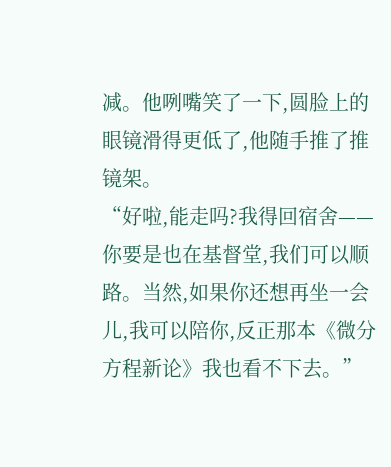减。他咧嘴笑了一下,圆脸上的眼镜滑得更低了,他随手推了推镜架。
“好啦,能走吗?我得回宿舍——你要是也在基督堂,我们可以顺路。当然,如果你还想再坐一会儿,我可以陪你,反正那本《微分方程新论》我也看不下去。”